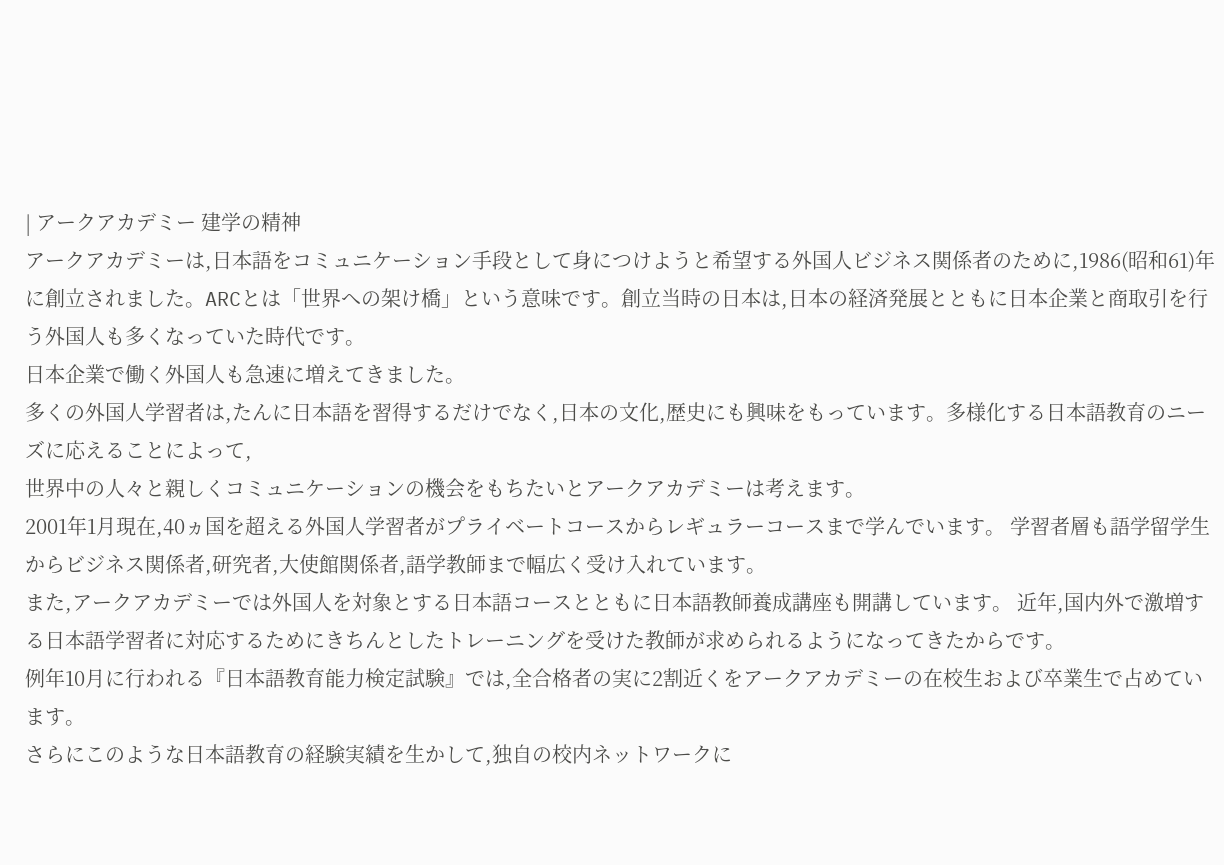| アークアカデミー 建学の精神
アークアカデミーは,日本語をコミュニケーション手段として身につけようと希望する外国人ビジネス関係者のために,1986(昭和61)年に創立されました。ARCとは「世界への架け橋」という意味です。創立当時の日本は,日本の経済発展とともに日本企業と商取引を行う外国人も多くなっていた時代です。
日本企業で働く外国人も急速に増えてきました。
多くの外国人学習者は,たんに日本語を習得するだけでなく,日本の文化,歴史にも興味をもっています。多様化する日本語教育のニーズに応えることによって,
世界中の人々と親しくコミュニケーションの機会をもちたいとアークアカデミーは考えます。
2001年1月現在,40ヵ国を超える外国人学習者がプライベートコースからレギュラーコースまで学んでいます。 学習者層も語学留学生からビジネス関係者,研究者,大使館関係者,語学教師まで幅広く受け入れています。
また,アークアカデミーでは外国人を対象とする日本語コースとともに日本語教師養成講座も開講しています。 近年,国内外で激増する日本語学習者に対応するためにきちんとしたトレーニングを受けた教師が求められるようになってきたからです。
例年10月に行われる『日本語教育能力検定試験』では,全合格者の実に2割近くをアークアカデミーの在校生および卒業生で占めています。
さらにこのような日本語教育の経験実績を生かして,独自の校内ネットワークに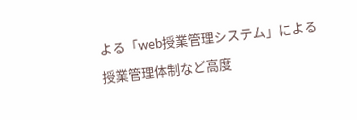よる「web授業管理システム」による
授業管理体制など高度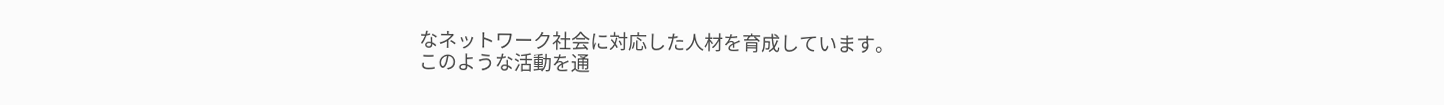なネットワーク社会に対応した人材を育成しています。
このような活動を通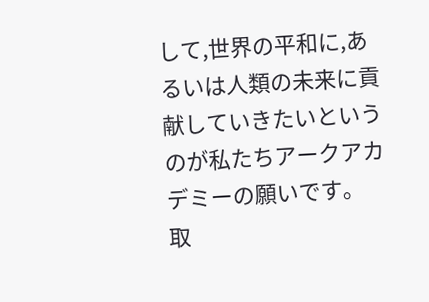して,世界の平和に,あるいは人類の未来に貢献していきたいというのが私たちアークアカデミーの願いです。
取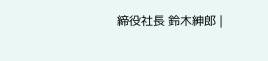締役社長 鈴木紳郎 |